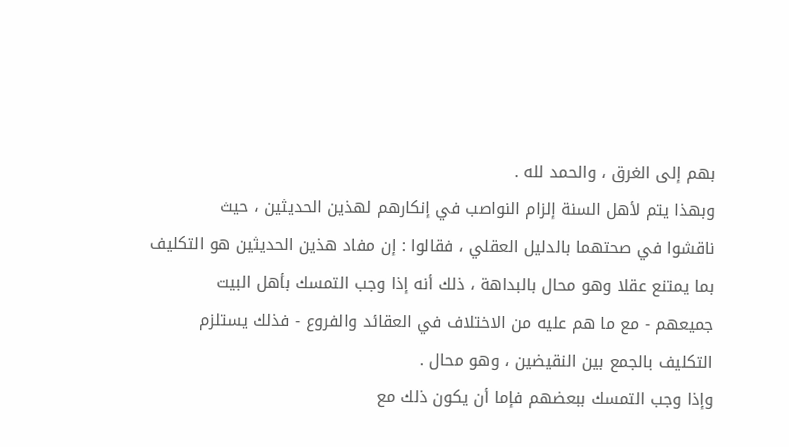بهم إلى الغرق ، والحمد لله .
وبهذا يتم لأهل السنة إلزام النواصب في إنكارهم لهذين الحديثين ، حيث
ناقشوا في صحتهما بالدليل العقلي ، فقالوا : إن مفاد هذين الحديثين هو التكليف
بما يمتنع عقلا وهو محال بالبداهة ، ذلك أنه إذا وجب التمسك بأهل البيت
جميعهم - مع ما هم عليه من الاختلاف في العقائد والفروع - فذلك يستلزم
التكليف بالجمع بين النقيضين ، وهو محال .
وإذا وجب التمسك ببعضهم فإما أن يكون ذلك مع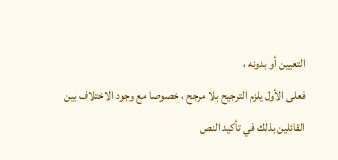التعيين أو بدونه ،
فعلى الأول يلزم الترجيح بلا مرجح ، خصوصا مع وجود الاختلاف بين
القائلين بذلك في تأكيد النص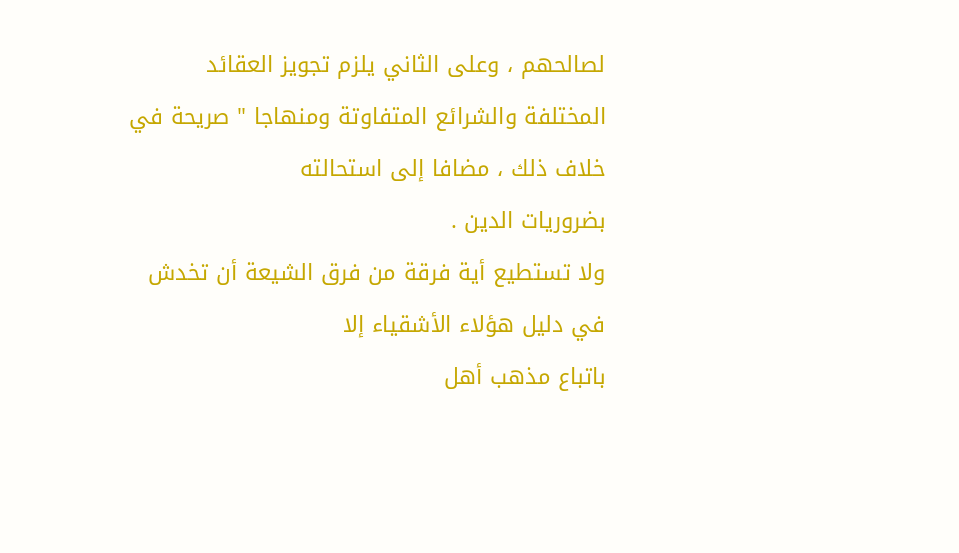لصالحهم ، وعلى الثاني يلزم تجويز العقائد
المختلفة والشرائع المتفاوتة ومنهاجا " صريحة في خلاف ذلك ، مضافا إلى استحالته
بضروريات الدين .
ولا تستطيع أية فرقة من فرق الشيعة أن تخدش في دليل هؤلاء الأشقياء إلا
باتباع مذهب أهل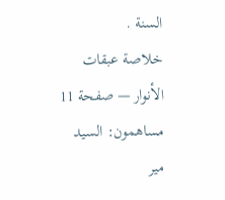السنة .
خلاصة عبقات الأنوار — صفحة 11
مساهمون: السيد مير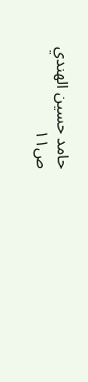حامد حسين الهندي
ص١١